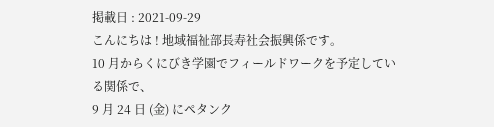掲載日 : 2021-09-29
こんにちは ! 地域福祉部長寿社会振興係です。
10 月からくにびき学園でフィールドワークを予定している関係で、
9 月 24 日 (金) にペタンク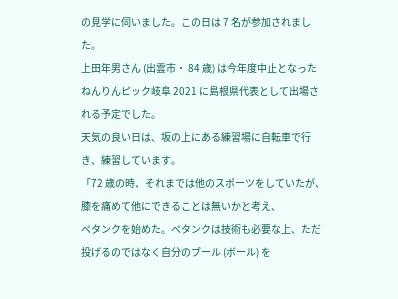の見学に伺いました。この日は 7 名が参加されました。
上田年男さん (出雲市・ 84 歳) は今年度中止となった
ねんりんピック岐阜 2021 に島根県代表として出場される予定でした。
天気の良い日は、坂の上にある練習場に自転車で行き、練習しています。
「72 歳の時、それまでは他のスポーツをしていたが、膝を痛めて他にできることは無いかと考え、
ペタンクを始めた。ペタンクは技術も必要な上、ただ投げるのではなく自分のブール (ボール) を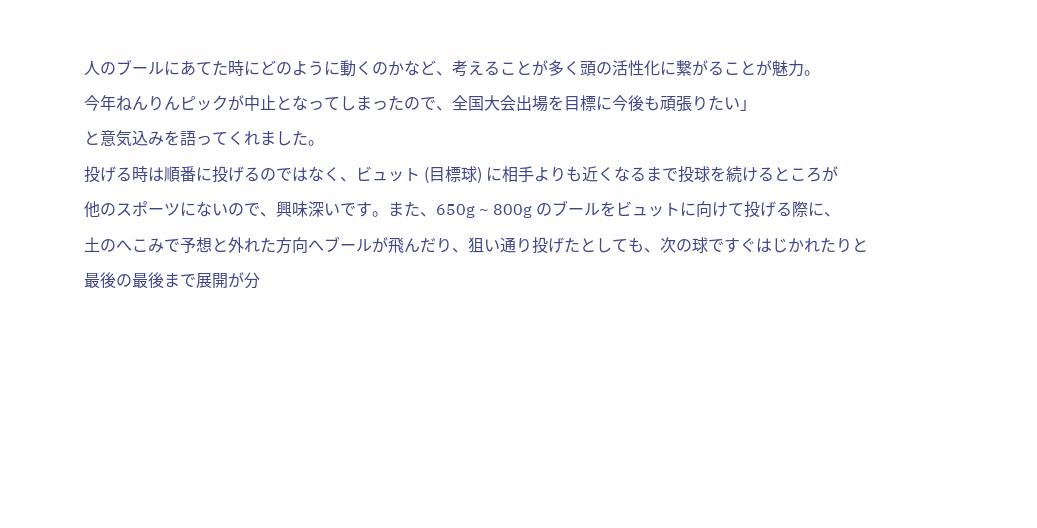人のブールにあてた時にどのように動くのかなど、考えることが多く頭の活性化に繋がることが魅力。
今年ねんりんピックが中止となってしまったので、全国大会出場を目標に今後も頑張りたい」
と意気込みを語ってくれました。
投げる時は順番に投げるのではなく、ビュット (目標球) に相手よりも近くなるまで投球を続けるところが
他のスポーツにないので、興味深いです。また、650g ~ 800g のブールをビュットに向けて投げる際に、
土のへこみで予想と外れた方向へブールが飛んだり、狙い通り投げたとしても、次の球ですぐはじかれたりと
最後の最後まで展開が分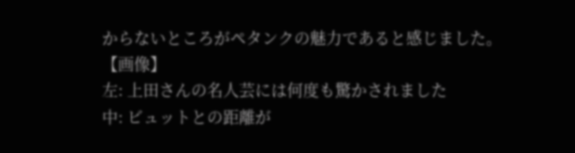からないところがペタンクの魅力であると感じました。
【画像】
左: 上田さんの名人芸には何度も驚かされました
中: ビュットとの距離が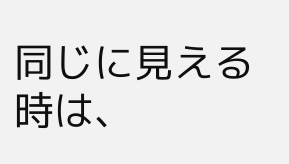同じに見える時は、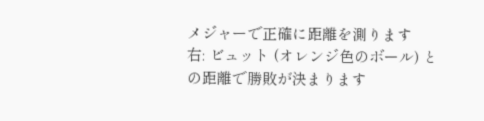メジャーで正確に距離を測ります
右: ビュット (オレンジ色のボール) との距離で勝敗が決まります